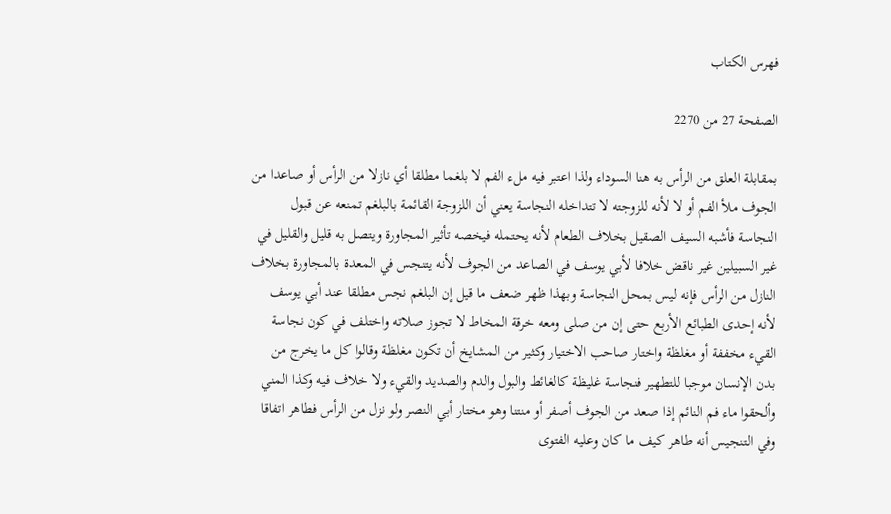فهرس الكتاب

الصفحة 27 من 2270

بمقابلة العلق من الرأس به هنا السوداء ولذا اعتبر فيه ملء الفم لا بلغما مطلقا أي نازلا من الرأس أو صاعدا من الجوف ملأ الفم أو لا لأنه للزوجته لا تتداخله النجاسة يعني أن اللزوجة القائمة بالبلغم تمنعه عن قبول النجاسة فأشبه السيف الصقيل بخلاف الطعام لأنه يحتمله فيخصه تأثير المجاورة ويتصل به قليل والقليل في غير السبيلين غير ناقض خلافا لأبي يوسف في الصاعد من الجوف لأنه يتنجس في المعدة بالمجاورة بخلاف النازل من الرأس فإنه ليس بمحل النجاسة وبهذا ظهر ضعف ما قيل إن البلغم نجس مطلقا عند أبي يوسف لأنه إحدى الطبائع الأربع حتى إن من صلى ومعه خرقة المخاط لا تجوز صلاته واختلف في كون نجاسة القيء مخففة أو مغلظة واختار صاحب الاختيار وكثير من المشايخ أن تكون مغلظة وقالوا كل ما يخرج من بدن الإنسان موجبا للتطهير فنجاسة غليظة كالغائط والبول والدم والصديد والقيء ولا خلاف فيه وكذا المني وألحقوا ماء فم النائم إذا صعد من الجوف أصفر أو منتنا وهو مختار أبي النصر ولو نزل من الرأس فطاهر اتفاقا وفي التنجيس أنه طاهر كيف ما كان وعليه الفتوى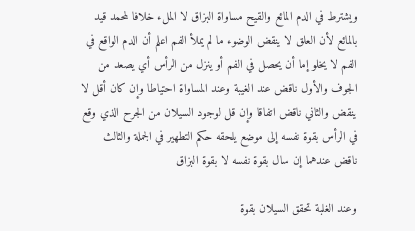ويشترط في الدم المائع والقيح مساواة البزاق لا الملء خلافا لمحمد قيد بالمائع لأن العلق لا ينقض الوضوء ما لم يملأ الفم اعلم أن الدم الواقع في الفم لا يخلو إما أن يحصل في الفم أو ينزل من الرأس أي يصعد من الجوف والأول ناقض عند الغيبة وعند المساواة احتياطا وإن كان أقل لا ينقض والثاني ناقض اتفاقا وإن قل لوجود السيلان من الجرح الذي وقع في الرأس بقوة نفسه إلى موضع يلحقه حكم التطهير في الجملة والثالث ناقض عندهما إن سال بقوة نفسه لا بقوة البزاق

وعند الغلبة تحقق السيلان بقوة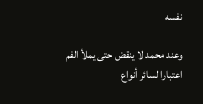نفسه

وعند محمد لا ينقض حتى يملأ الفم اعتبارا لسائر أنواع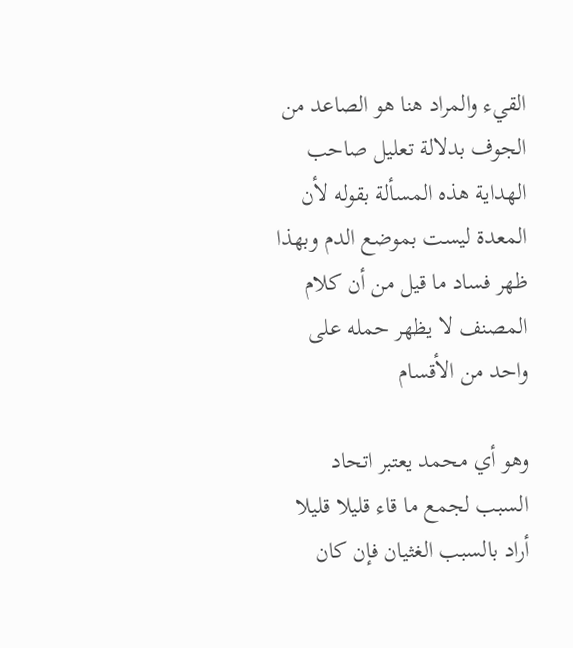القيء والمراد هنا هو الصاعد من الجوف بدلالة تعليل صاحب الهداية هذه المسألة بقوله لأن المعدة ليست بموضع الدم وبهذا ظهر فساد ما قيل من أن كلام المصنف لا يظهر حمله على واحد من الأقسام

وهو أي محمد يعتبر اتحاد السبب لجمع ما قاء قليلا قليلا أراد بالسبب الغثيان فإن كان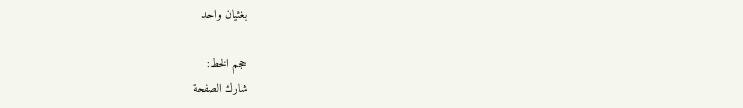بغثيان واحد

حجم الخط:
شارك الصفحة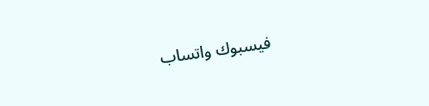فيسبوك واتساب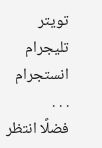تويتر تليجرام انستجرام
. . .
فضلًا انتظر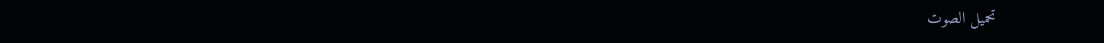تحميل الصوت